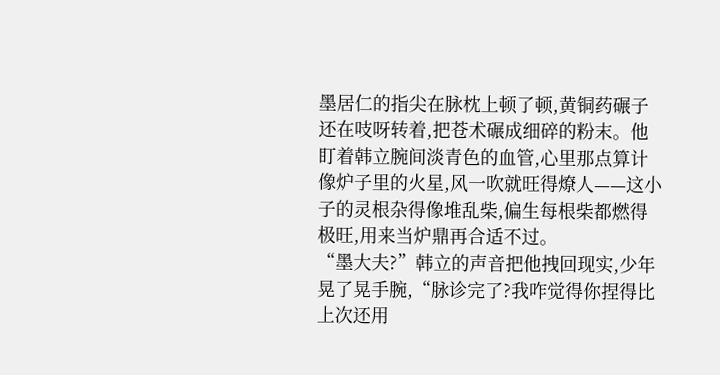墨居仁的指尖在脉枕上顿了顿,黄铜药碾子还在吱呀转着,把苍术碾成细碎的粉末。他盯着韩立腕间淡青色的血管,心里那点算计像炉子里的火星,风一吹就旺得燎人——这小子的灵根杂得像堆乱柴,偏生每根柴都燃得极旺,用来当炉鼎再合适不过。
“墨大夫?”韩立的声音把他拽回现实,少年晃了晃手腕,“脉诊完了?我咋觉得你捏得比上次还用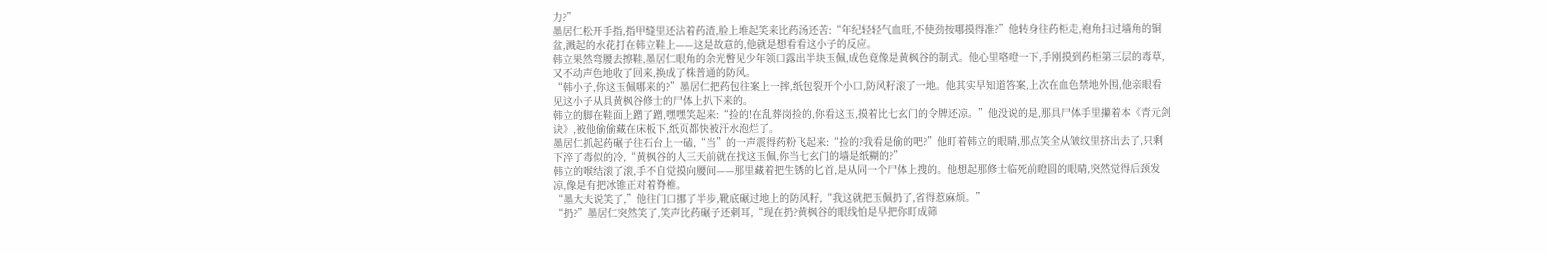力?”
墨居仁松开手指,指甲缝里还沾着药渣,脸上堆起笑来比药汤还苦:“年纪轻轻气血旺,不使劲按哪摸得准?”他转身往药柜走,袍角扫过墙角的铜盆,溅起的水花打在韩立鞋上——这是故意的,他就是想看看这小子的反应。
韩立果然弯腰去擦鞋,墨居仁眼角的余光瞥见少年领口露出半块玉佩,成色竟像是黄枫谷的制式。他心里咯噔一下,手刚摸到药柜第三层的毒草,又不动声色地收了回来,换成了株普通的防风。
“韩小子,你这玉佩哪来的?”墨居仁把药包往案上一摔,纸包裂开个小口,防风籽滚了一地。他其实早知道答案,上次在血色禁地外围,他亲眼看见这小子从具黄枫谷修士的尸体上扒下来的。
韩立的脚在鞋面上蹭了蹭,嘿嘿笑起来:“捡的!在乱葬岗捡的,你看这玉,摸着比七玄门的令牌还凉。”他没说的是,那具尸体手里攥着本《青元剑诀》,被他偷偷藏在床板下,纸页都快被汗水泡烂了。
墨居仁抓起药碾子往石台上一磕,“当”的一声震得药粉飞起来:“捡的?我看是偷的吧?”他盯着韩立的眼睛,那点笑全从皱纹里挤出去了,只剩下淬了毒似的冷,“黄枫谷的人三天前就在找这玉佩,你当七玄门的墙是纸糊的?”
韩立的喉结滚了滚,手不自觉摸向腰间——那里藏着把生锈的匕首,是从同一个尸体上搜的。他想起那修士临死前瞪圆的眼睛,突然觉得后颈发凉,像是有把冰锥正对着脊椎。
“墨大夫说笑了,”他往门口挪了半步,靴底碾过地上的防风籽,“我这就把玉佩扔了,省得惹麻烦。”
“扔?”墨居仁突然笑了,笑声比药碾子还刺耳,“现在扔?黄枫谷的眼线怕是早把你盯成筛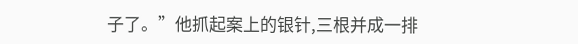子了。”他抓起案上的银针,三根并成一排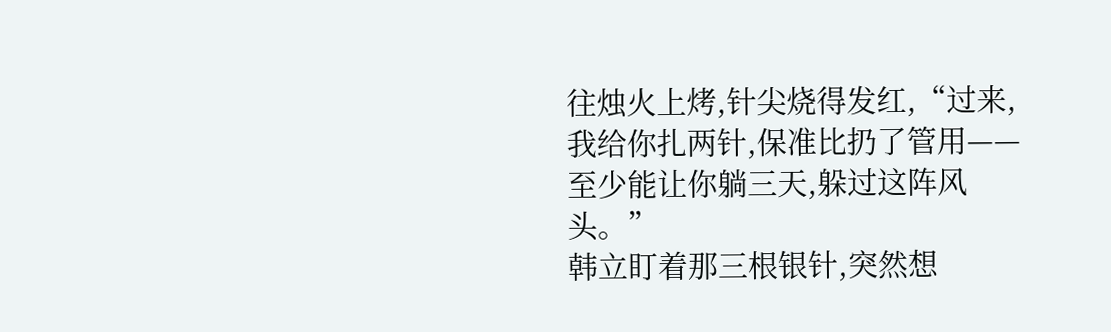往烛火上烤,针尖烧得发红,“过来,我给你扎两针,保准比扔了管用——至少能让你躺三天,躲过这阵风头。”
韩立盯着那三根银针,突然想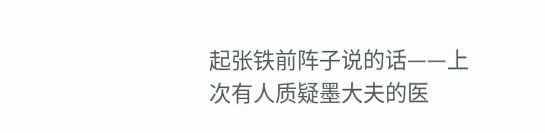起张铁前阵子说的话——上次有人质疑墨大夫的医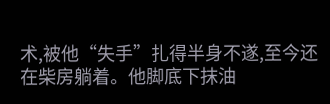术,被他“失手”扎得半身不遂,至今还在柴房躺着。他脚底下抹油